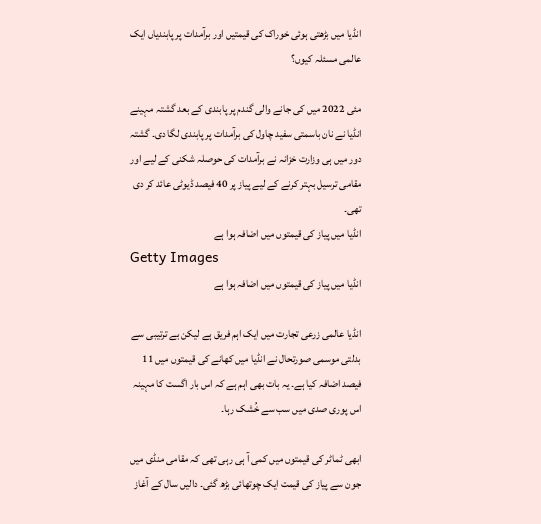انڈیا میں بڑھتی ہوئی خوراک کی قیمتیں اور برآمدات پر پابندیاں ایک عالمی مسئلہ کیوں؟

مئی 2022 میں کی جانے والی گندم پر پابندی کے بعد گشتہ مہینے انڈیا نے نان باسمتی سفید چاول کی برآمدات پر پابندی لگا دی۔ گشتہ دور میں ہی وزارت خزانہ نے برآمدات کی حوصلہ شکنی کے لیے اور مقامی ترسیل بہتر کرنے کے لیے پیاز پر 40 فیصد ڈیوٹی عائد کر دی تھی۔
انڈیا میں پیاز کی قیمتوں میں اضافہ ہوا ہے
Getty Images
انڈیا میں پیاز کی قیمتوں میں اضافہ ہوا ہے

انڈیا عالمی زرعی تجارت میں ایک اہم فریق ہے لیکن بے ترتیبی سے بدلتی موسمی صورتحال نے انڈیا میں کھانے کی قیمتوں میں 11 فیصد اضافہ کیا ہے۔ یہ بات بھی اہم ہے کہ اس بار اگست کا مہینہ اس پوری صدی میں سب سے خُشک رہا۔

ابھی ٹماٹر کی قیمتوں میں کمی آ ہی رہی تھی کہ مقامی منڈی میں جون سے پیاز کی قیمت ایک چوتھائی بڑھ گئی۔ دالیں سال کے آغاز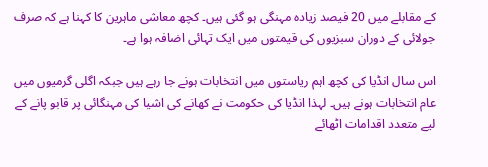کے مقابلے میں 20 فیصد زیادہ مہنگی ہو گئی ہیں۔ کچھ معاشی ماہرین کا کہنا ہے کہ صرف جولائی کے دوران سبزیوں کی قیمتوں میں ایک تہائی اضافہ ہوا ہے۔

اس سال انڈیا کی کچھ اہم ریاستوں میں انتخابات ہونے جا رہے ہیں جبکہ اگلی گرمیوں میں عام انتخابات ہونے ہیں۔ لہذا انڈیا کی حکومت نے کھانے کی اشیا کی مہنگائی پر قابو پانے کے لیے متعدد اقدامات اٹھائے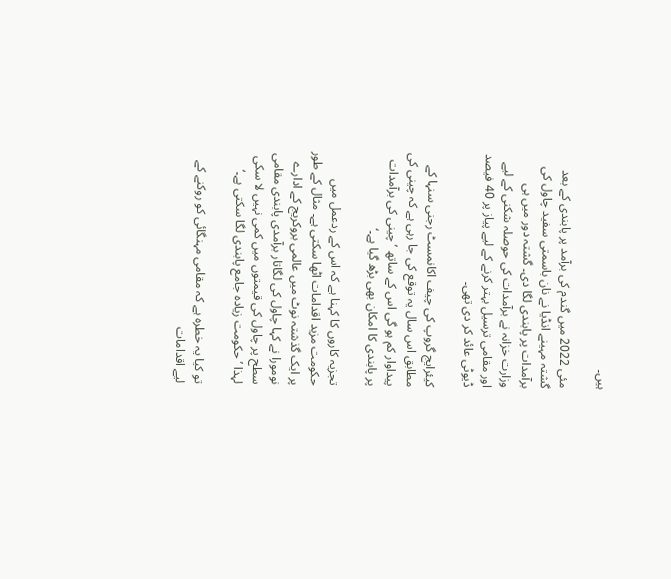ہیں۔

مئی 2022 میں گندم کی برآمد پر پابندی کے بعد گشتہ مہینے انڈیا نے نان باسمتی سفید چاول کی برآمدات پر پابندی لگا دی۔ گشتہ دور میں ہی وزارت خزانہ نے برآمدات کی حوصلہ شکنی کے لیے اور مقامی ترسیل بہتر کرنے کے لیے پیاز پر 40 فیصد ڈیوٹی عائد کر دی تھی۔

کیئرایج گروپ کی چیف اکانمسٹ رجنی سنہا کے مطابق اس سال یہ توقع کی جا رہی ہے کہ چینی کی پیداوار کم ہو گی اس کے ساتھ ’چینی کی برآمدات پر پابندی کا امکان بھی بڑھ گیا ہے۔‘

تجزیہ کاروں کا کہنا ہے کہ اس کے ردعمل میں حکومت مزید اقدامات اٹھا سکتی ہے۔ مثال کے طور پر ایک گذشتہ نوٹ میں عالمی بروکریج کے ادارے نومورا نے کہا چاول کی لگاتار برآمدی پابندی مقامی سطح پر چاول کی قیمتوں میں کمی نہیں لا سکی لہذا ’حکومت زیادہ جامع پابندی لگا سکتی ہے۔‘

تو کیا یہ خطرہ ہے کہ مقامی مہنگائی کو روکنے کے لیے اقدامات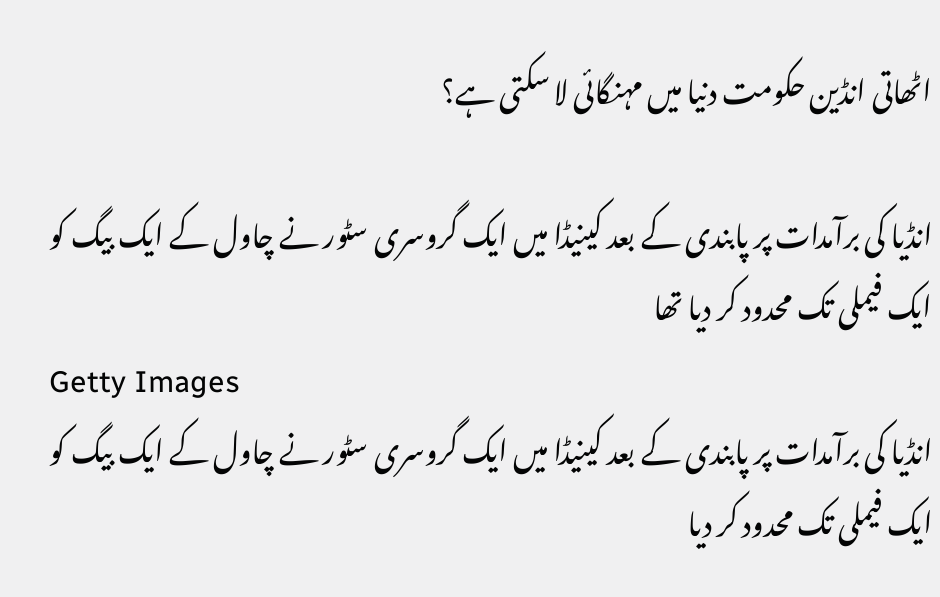اٹھاتی انڈین حکومت دنیا میں مہنگائی لا سکتی ہے؟

انڈیا کی برآمدات پر پابندی کے بعد کینیڈا میں ایک گروسری سٹور نے چاول کے ایک بیگ کو ایک فیملی تک محدود کر دیا تھا
Getty Images
انڈیا کی برآمدات پر پابندی کے بعد کینیڈا میں ایک گروسری سٹور نے چاول کے ایک بیگ کو ایک فیملی تک محدود کر دیا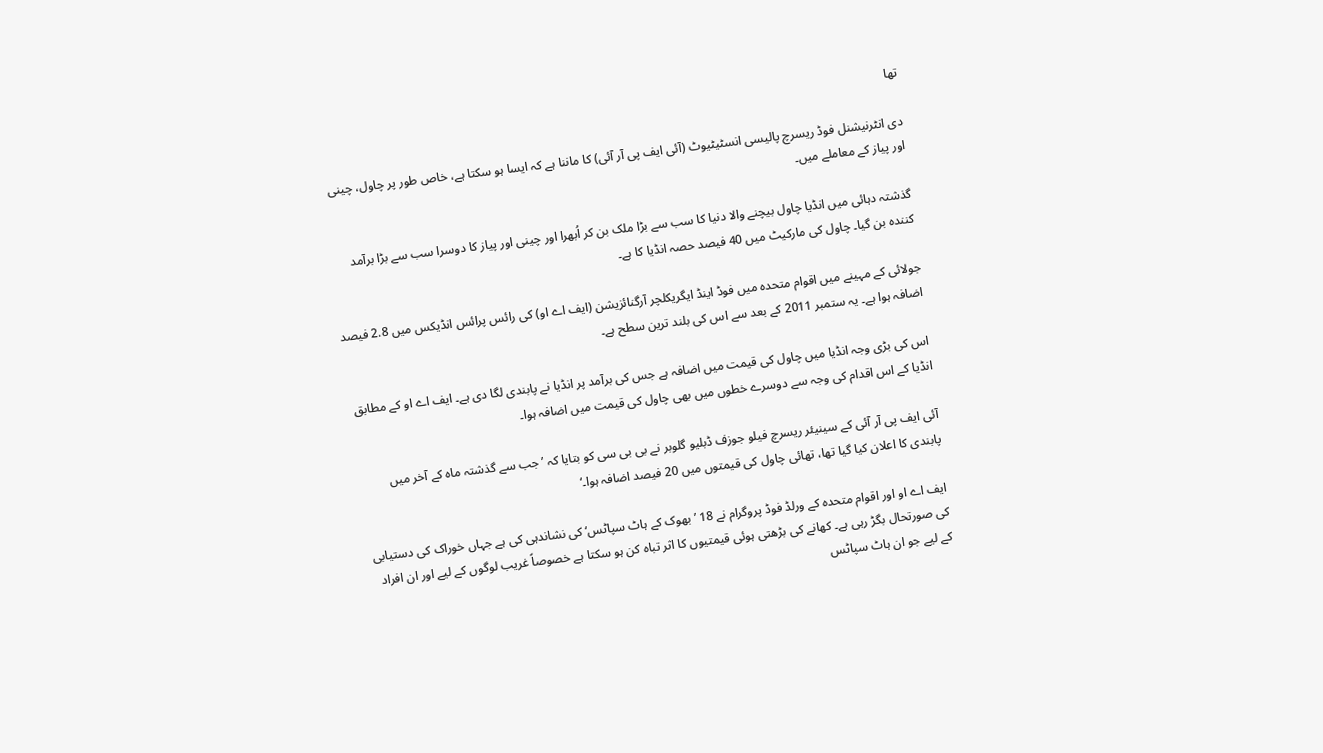تھا

دی انٹرنیشنل فوڈ ریسرچ پالیسی انسٹیٹیوٹ (آئی ایف پی آر آئی) کا ماننا ہے کہ ایسا ہو سکتا ہے، خاص طور پر چاول، چینی اور پیاز کے معاملے میں۔

گذشتہ دہائی میں انڈیا چاول بیچنے والا دنیا کا سب سے بڑا ملک بن کر اُبھرا اور چینی اور پیاز کا دوسرا سب سے بڑا برآمد کنندہ بن گیا۔ چاول کی مارکیٹ میں 40 فیصد حصہ انڈیا کا ہے۔

جولائی کے مہینے میں اقوام متحدہ میں فوڈ اینڈ ایگریکلچر آرگنائزیشن (ایف اے او) کی رائس پرائس انڈیکس میں 2.8 فیصد اضافہ ہوا ہے۔ یہ ستمبر 2011 کے بعد سے اس کی بلند ترین سطح ہے۔

اس کی بڑی وجہ انڈیا میں چاول کی قیمت میں اضافہ ہے جس کی برآمد پر انڈیا نے پابندی لگا دی ہے۔ ایف اے او کے مطابق انڈیا کے اس اقدام کی وجہ سے دوسرے خطوں میں بھی چاول کی قیمت میں اضافہ ہوا۔

آئی ایف پی آر آئی کے سینیئر ریسرچ فیلو جوزف ڈبلیو گلوبر نے بی بی سی کو بتایا کہ ’جب سے گذشتہ ماہ کے آخر میں پابندی کا اعلان کیا گیا تھا، تھائی چاول کی قیمتوں میں 20 فیصد اضافہ ہوا۔‘

ایف اے او اور اقوام متحدہ کے ورلڈ فوڈ پروگرام نے 18 ’بھوک کے ہاٹ سپاٹس‘ کی نشاندہی کی ہے جہاں خوراک کی دستیابی کی صورتحال بگڑ رہی ہے۔ کھانے کی بڑھتی ہوئی قیمتیوں کا اثر تباہ کن ہو سکتا ہے خصوصاً غریب لوگوں کے لیے اور ان افراد کے لیے جو ان ہاٹ سپاٹس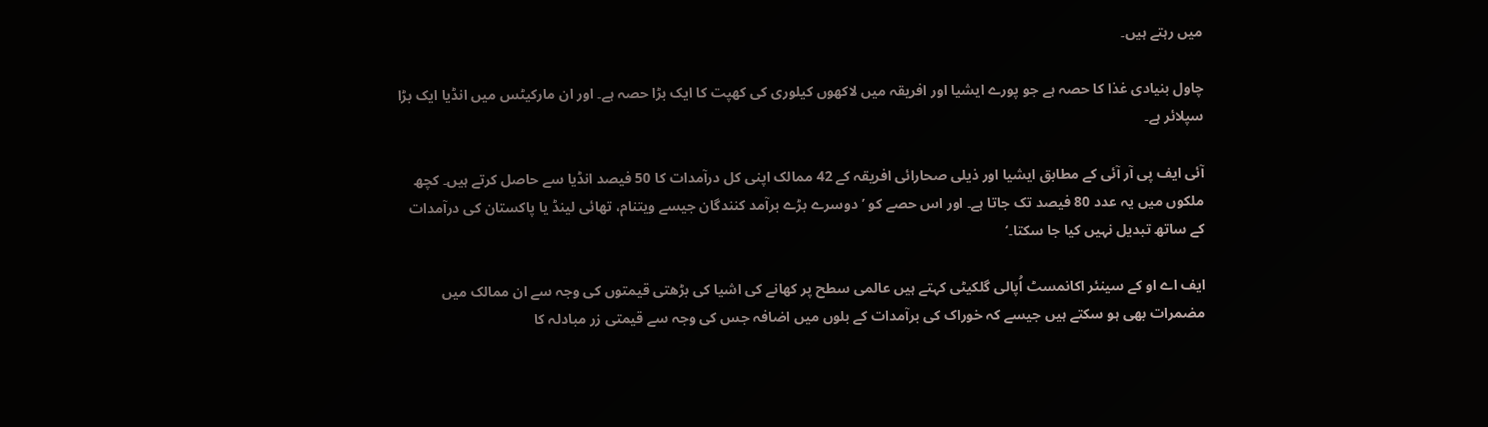میں رہتے ہیں۔

چاول بنیادی غذا کا حصہ ہے جو پورے ایشیا اور افریقہ میں لاکھوں کیلوری کی کھپت کا ایک بڑا حصہ ہے۔ اور ان مارکیٹس میں انڈیا ایک بڑا سپلائر ہے۔

آئی ایف پی آر آئی کے مطابق ایشیا اور ذیلی صحارائی افریقہ کے 42 ممالک اپنی کل درآمدات کا 50 فیصد انڈیا سے حاصل کرتے ہیں۔ کچھ ملکوں میں یہ عدد 80 فیصد تک جاتا ہے۔ اور اس حصے کو ’دوسرے بڑے برآمد کنندگان جیسے ویتنام، تھائی لینڈ یا پاکستان کی درآمدات کے ساتھ تبدیل نہیں کیا جا سکتا۔‘

ایف اے او کے سینئر اکانمسٹ اُپالی گلکیٹی کہتے ہیں عالمی سطح پر کھانے کی اشیا کی بڑھتی قیمتوں کی وجہ سے ان ممالک میں مضمرات بھی ہو سکتے ہیں جیسے کہ خوراک کی برآمدات کے بلوں میں اضافہ جس کی وجہ سے قیمتی زر مبادلہ کا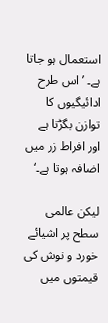استعمال ہو جاتا ہے۔ ’اس طرح ادائیگیوں کا توازن بگڑتا ہے اور افراط زر میں اضافہ ہوتا ہے۔‘

لیکن عالمی سطح پر اشیائے خورد و نوش کی قیمتوں میں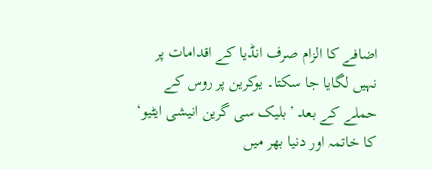اضافے کا الزام صرف انڈیا کے اقدامات پر نہیں لگایا جا سکتا۔ یوکرین پر روس کے حملے کے بعد ’بلیک سی گرین انیشی ایٹیو‘ کا خاتمہ اور دنیا بھر میں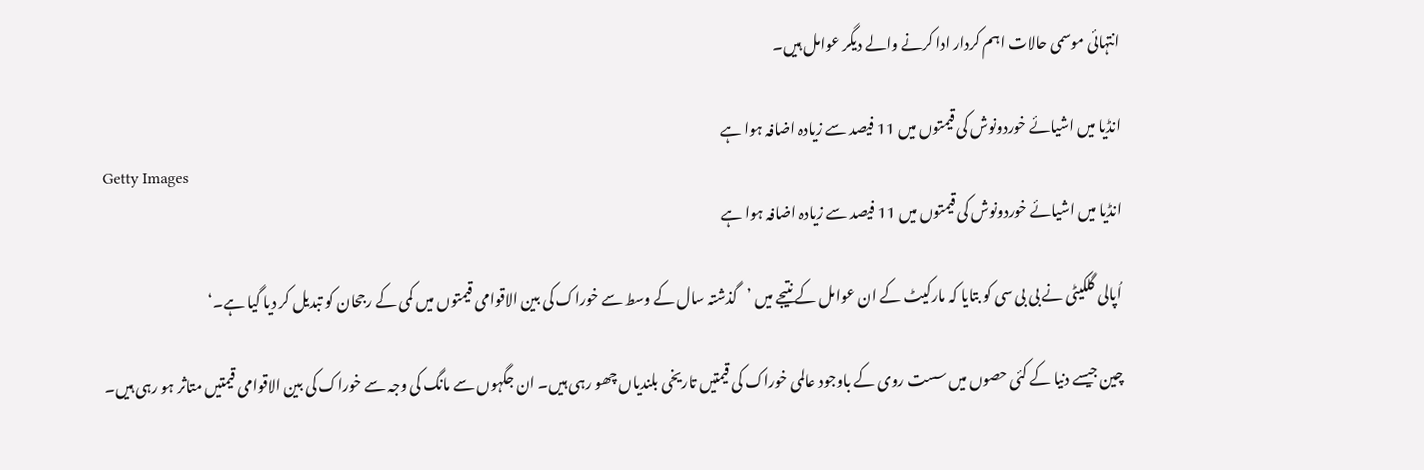انتہائی موسمی حالات اہم کردار ادا کرنے والے دیگر عوامل ہیں۔

انڈیا میں اشیائے خوردونوش کی قیمتوں میں 11 فیصد سے زیادہ اضافہ ہوا ہے
Getty Images
انڈیا میں اشیائے خوردونوش کی قیمتوں میں 11 فیصد سے زیادہ اضافہ ہوا ہے

اُپالی گلکیٹی نے بی بی سی کو بتایا کہ مارکیٹ کے ان عوامل کے نتیجے میں ’گذشتہ سال کے وسط سے خوراک کی بین الاقوامی قیمتوں میں کمی کے رجحان کو تبدیل کر دیا گیا ہے۔‘

چین جیسے دنیا کے کئی حصوں میں سست روی کے باوجود عالمی خوراک کی قیمتیں تاریخی بلندیاں چھو رہی ہیں۔ ان جگہوں سے مانگ کی وجہ سے خوراک کی بین الاقوامی قیمتیں متاثر ہو رہی ہیں۔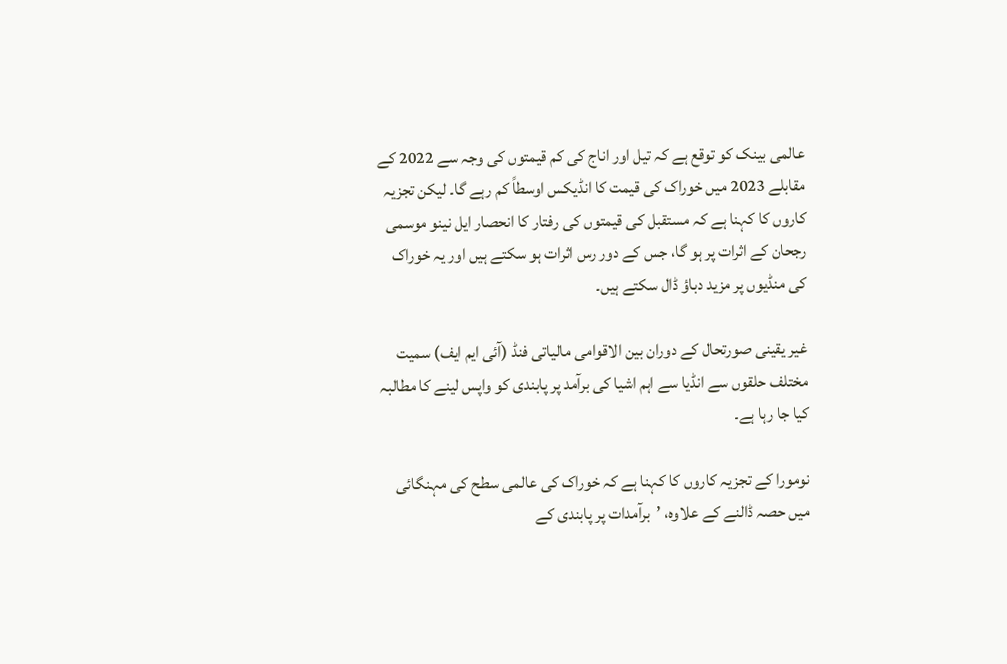عالمی بینک کو توقع ہے کہ تیل اور اناج کی کم قیمتوں کی وجہ سے 2022 کے مقابلے 2023 میں خوراک کی قیمت کا انڈیکس اوسطاً کم رہے گا۔ لیکن تجزیہ کاروں کا کہنا ہے کہ مستقبل کی قیمتوں کی رفتار کا انحصار ایل نینو موسمی رجحان کے اثرات پر ہو گا، جس کے دور رس اثرات ہو سکتے ہیں اور یہ خوراک کی منڈیوں پر مزید دباؤ ڈال سکتے ہیں۔

غیر یقینی صورتحال کے دوران بین الاقوامی مالیاتی فنڈ (آئی ایم ایف) سمیت مختلف حلقوں سے انڈیا سے اہم اشیا کی برآمد پر پابندی کو واپس لینے کا مطالبہ کیا جا رہا ہے۔

نومورا کے تجزیہ کاروں کا کہنا ہے کہ خوراک کی عالمی سطح کی مہنگائی میں حصہ ڈالنے کے علاوہ، ’برآمدات پر پابندی کے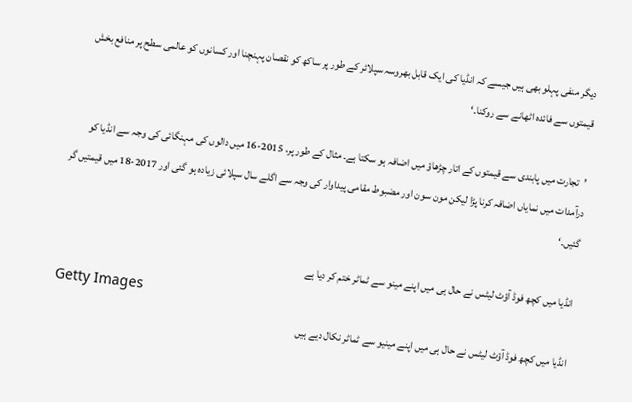دیگر منفی پہلو بھی ہیں جیسے کہ انڈیا کی ایک قابل بھروسہ سپلائر کے طور پر ساکھ کو نقصان پہنچنا اور کسانوں کو عالمی سطح پر منافع بخش قیمتوں سے فائدہ اٹھانے سے روکنا۔‘

’تجارت میں پابندی سے قیمتوں کے اتار چڑھاؤ میں اضافہ ہو سکتا ہے۔ مثال کے طور پر، 2015-16 میں دالوں کی مہنگائی کی وجہ سے انڈیا کو درآمدات میں نمایاں اضافہ کرنا پڑا لیکن مون سون اور مضبوط مقامی پیداوار کی وجہ سے اگلے سال سپلائی زیادہ ہو گئی اور 2017-18 میں قیمتیں گر گئیں۔‘

انڈیا میں کچھ فوڈ آؤٹ لیٹس نے حال ہی میں اپنے مینو سے ٹماٹر ختم کر دیا ہے
Getty Images
انڈیا میں کچھ فوڈ آؤٹ لیٹس نے حال ہی میں اپنے مینیو سے ٹماٹر نکال دیے ہیں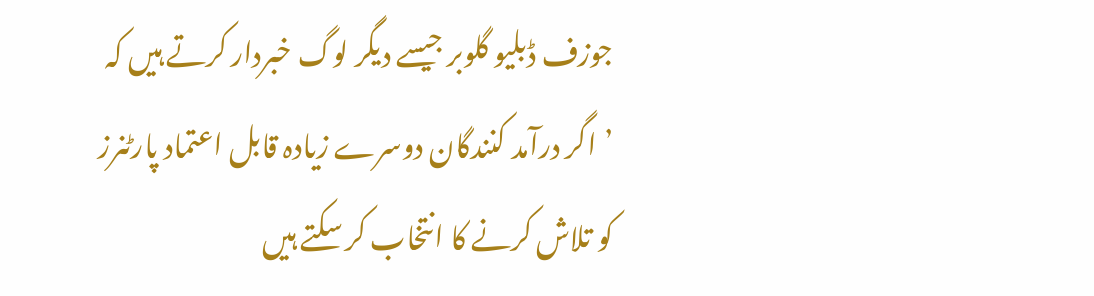جوزف ڈبلیو گلوبر جیسے دیگر لوگ خبردار کرتے ہیں کہ ’اگر درآمد کنندگان دوسرے زیادہ قابل اعتماد پارٹنرز کو تلاش کرنے کا انتخاب کر سکتے ہیں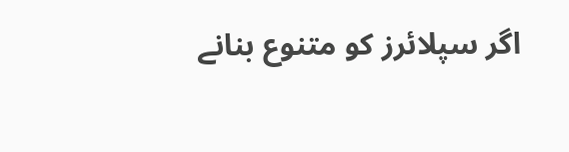اگر سپلائرز کو متنوع بنانے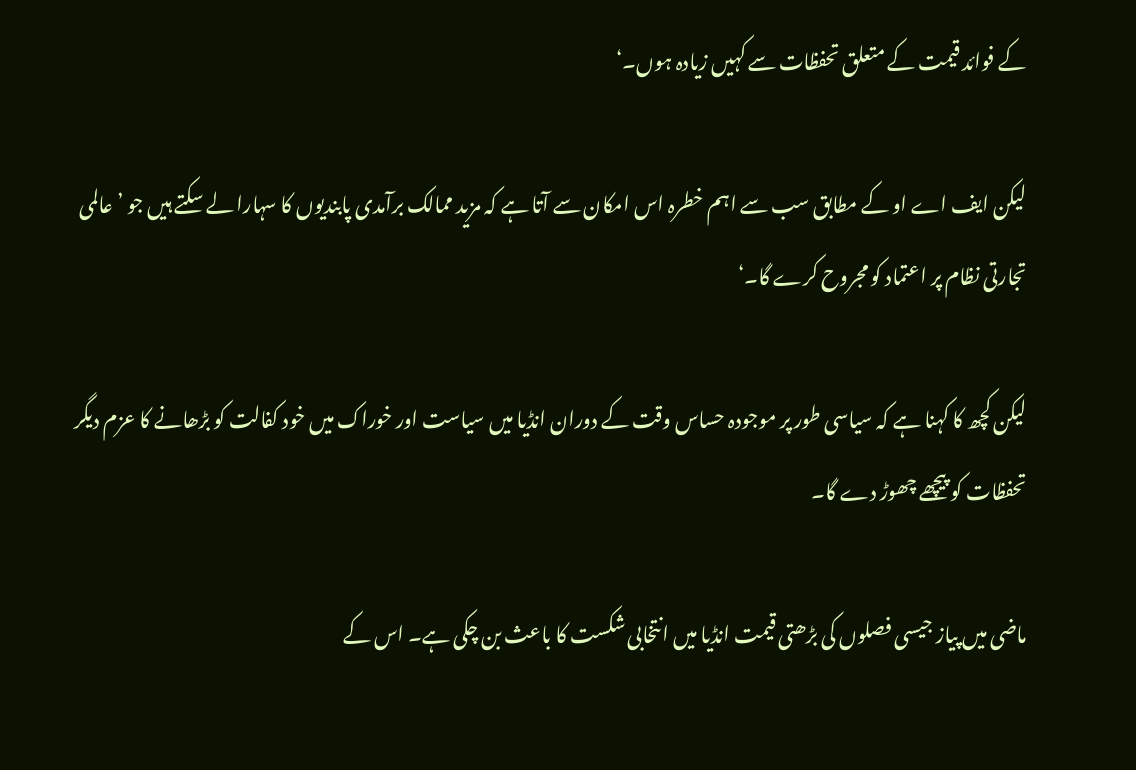کے فوائد قیمت کے متعلق تحفظات سے کہیں زیادہ ہوں۔‘

لیکن ایف اے او کے مطابق سب سے اہم خطرہ اس امکان سے آتا ہے کہ مزید ممالک برآمدی پابندیوں کا سہارا لے سکتے ہیں جو ’عالمی تجارتی نظام پر اعتماد کو مجروح کرے گا۔‘

لیکن کچھ کا کہنا ہے کہ سیاسی طور پر موجودہ حساس وقت کے دوران انڈیا میں سیاست اور خوراک میں خود کفالت کو بڑھانے کا عزم دیگر تحفظات کو پیچھے چھوڑ دے گا۔

ماضی میں پیاز جیسی فصلوں کی بڑھتی قیمت انڈیا میں انتخابی شکست کا باعث بن چکی ہے۔ اس کے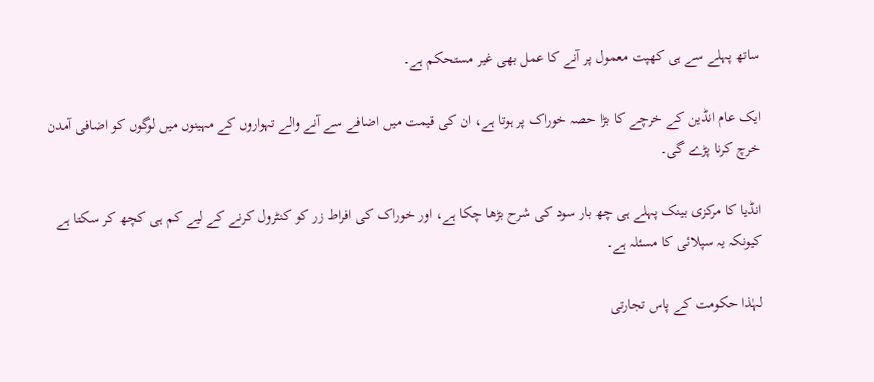ساتھ پہلے سے ہی کھپت معمول پر آنے کا عمل بھی غیر مستحکم ہے۔

ایک عام انڈین کے خرچے کا بڑا حصہ خوراک پر ہوتا ہے، ان کی قیمت میں اضافے سے آنے والے تہواروں کے مہینوں میں لوگوں کو اضافی آمدن خرچ کرنا پڑے گی۔

انڈیا کا مرکزی بینک پہلے ہی چھ بار سود کی شرح بڑھا چکا ہے، اور خوراک کی افراط زر کو کنٹرول کرنے کے لیے کم ہی کچھ کر سکتا ہے کیونکہ یہ سپلائی کا مسئلہ ہے۔

لہٰذا حکومت کے پاس تجارتی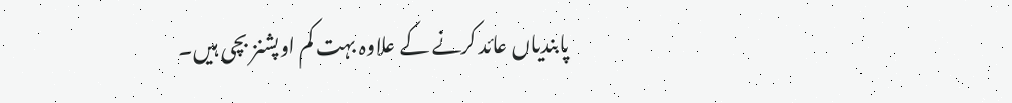پابندیاں عائد کرنے کے علاوہ بہت کم اوپشنز بچی ہیں۔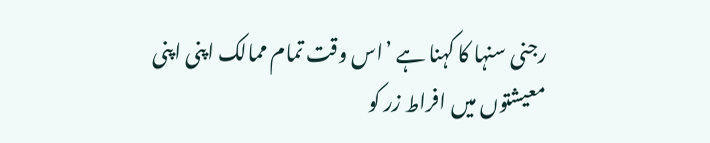رجنی سنہا کا کہنا ہے ’اس وقت تمام ممالک اپنی اپنی معیشتوں میں افراط زر کو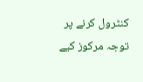کنٹرول کرنے پر توجہ مرکوز کیے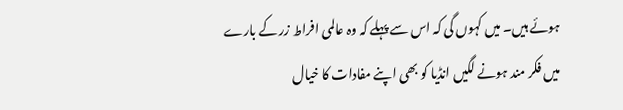ہوئے ہیں۔ میں کہوں گی کہ اس سے پہلے کہ وہ عالمی افراط زر کے بارے میں فکر مند ہونے لگیں انڈیا کو بھی اپنے مفادات کا خیال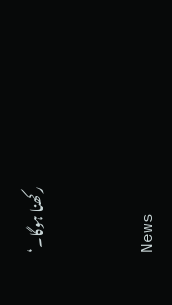رکھنا ہوگا۔‘


News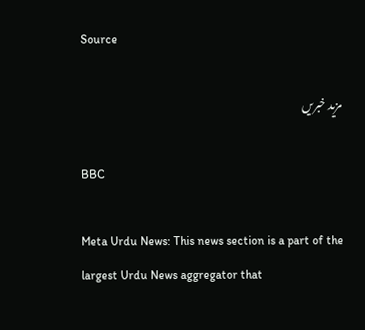Source

مزید خبریں

BBC

Meta Urdu News: This news section is a part of the largest Urdu News aggregator that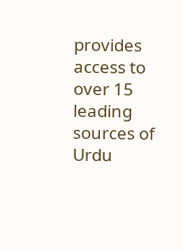provides access to over 15 leading sources of Urdu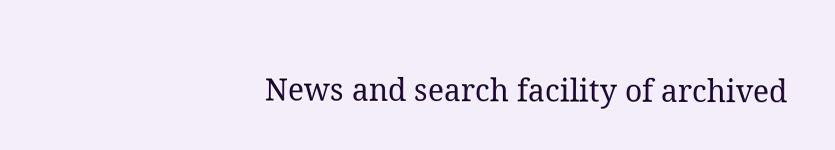News and search facility of archived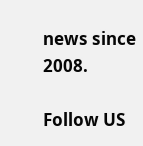news since 2008.

Follow US